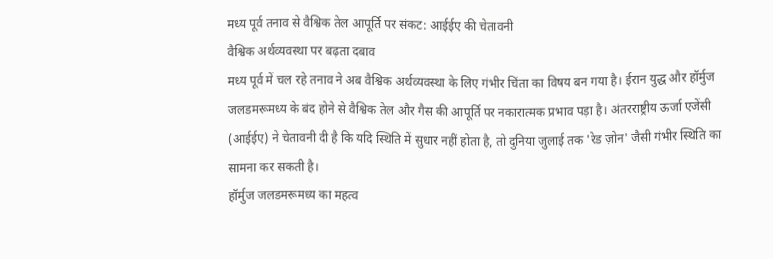मध्य पूर्व तनाव से वैश्विक तेल आपूर्ति पर संकट: आईईए की चेतावनी
वैश्विक अर्थव्यवस्था पर बढ़ता दबाव
मध्य पूर्व में चल रहे तनाव ने अब वैश्विक अर्थव्यवस्था के लिए गंभीर चिंता का विषय बन गया है। ईरान युद्ध और हॉर्मुज जलडमरूमध्य के बंद होने से वैश्विक तेल और गैस की आपूर्ति पर नकारात्मक प्रभाव पड़ा है। अंतरराष्ट्रीय ऊर्जा एजेंसी (आईईए) ने चेतावनी दी है कि यदि स्थिति में सुधार नहीं होता है, तो दुनिया जुलाई तक 'रेड ज़ोन' जैसी गंभीर स्थिति का सामना कर सकती है।
हॉर्मुज जलडमरूमध्य का महत्व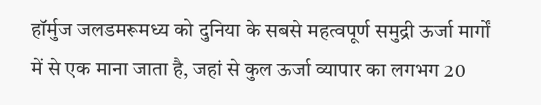हॉर्मुज जलडमरूमध्य को दुनिया के सबसे महत्वपूर्ण समुद्री ऊर्जा मार्गों में से एक माना जाता है, जहां से कुल ऊर्जा व्यापार का लगभग 20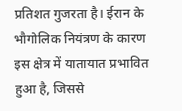प्रतिशत गुजरता है। ईरान के भौगोलिक नियंत्रण के कारण इस क्षेत्र में यातायात प्रभावित हुआ है, जिससे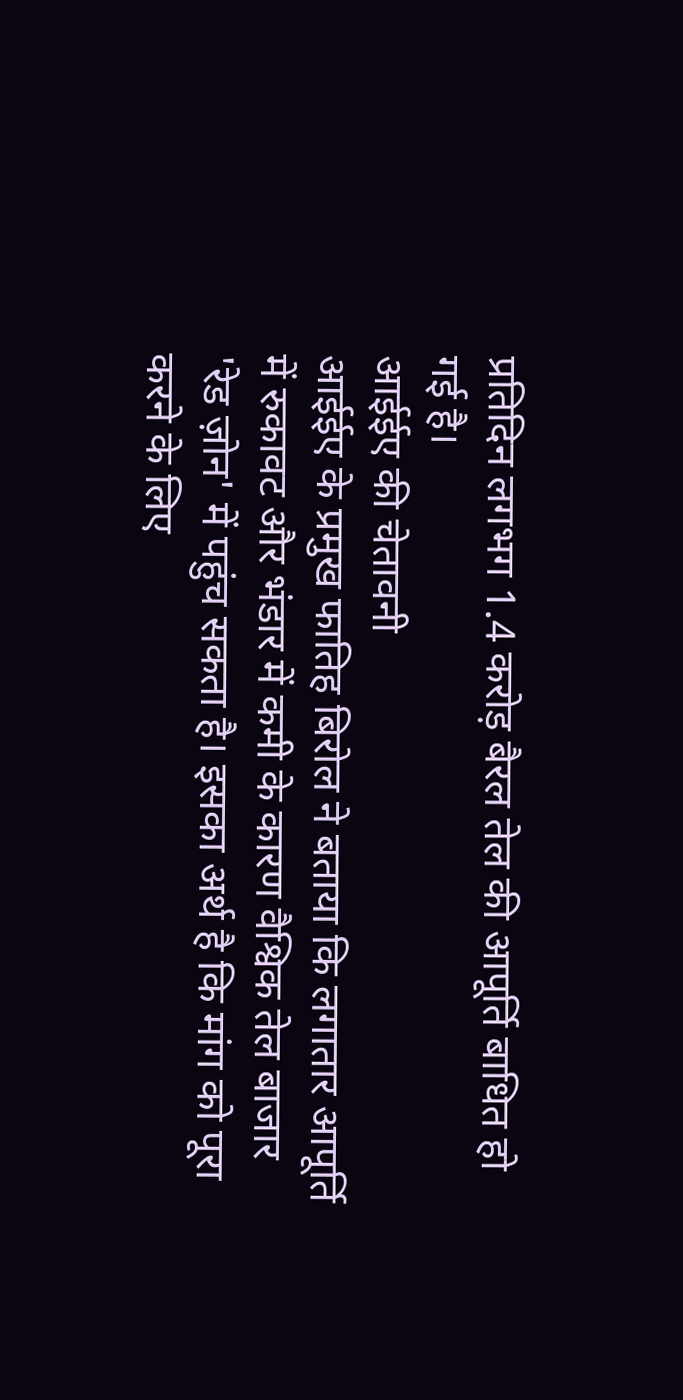प्रतिदिन लगभग 1.4 करोड़ बैरल तेल की आपूर्ति बाधित हो गई है।
आईईए की चेतावनी
आईईए के प्रमुख फातिह बिरोल ने बताया कि लगातार आपूर्ति में रुकावट और भंडार में कमी के कारण वैश्विक तेल बाजार 'रेड ज़ोन' में पहुंच सकता है। इसका अर्थ है कि मांग को पूरा करने के लिए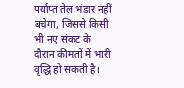पर्याप्त तेल भंडार नहीं बचेगा, जिससे किसी भी नए संकट के दौरान कीमतों में भारी वृद्धि हो सकती है।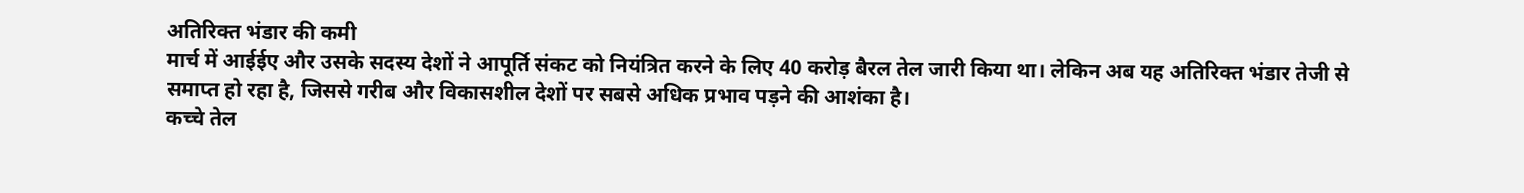अतिरिक्त भंडार की कमी
मार्च में आईईए और उसके सदस्य देशों ने आपूर्ति संकट को नियंत्रित करने के लिए 40 करोड़ बैरल तेल जारी किया था। लेकिन अब यह अतिरिक्त भंडार तेजी से समाप्त हो रहा है, जिससे गरीब और विकासशील देशों पर सबसे अधिक प्रभाव पड़ने की आशंका है।
कच्चे तेल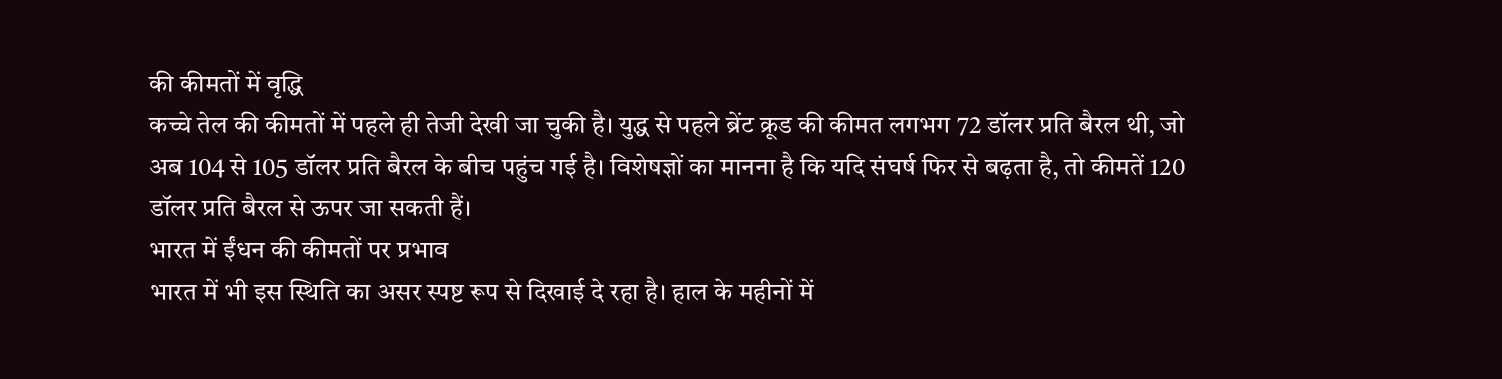की कीमतों में वृद्धि
कच्चे तेल की कीमतों में पहले ही तेजी देखी जा चुकी है। युद्ध से पहले ब्रेंट क्रूड की कीमत लगभग 72 डॉलर प्रति बैरल थी, जो अब 104 से 105 डॉलर प्रति बैरल के बीच पहुंच गई है। विशेषज्ञों का मानना है कि यदि संघर्ष फिर से बढ़ता है, तो कीमतें 120 डॉलर प्रति बैरल से ऊपर जा सकती हैं।
भारत में ईंधन की कीमतों पर प्रभाव
भारत में भी इस स्थिति का असर स्पष्ट रूप से दिखाई दे रहा है। हाल के महीनों में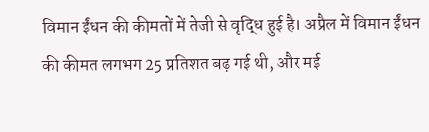विमान ईंधन की कीमतों में तेजी से वृद्धि हुई है। अप्रैल में विमान ईंधन की कीमत लगभग 25 प्रतिशत बढ़ गई थी, और मई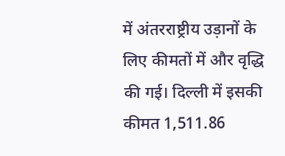में अंतरराष्ट्रीय उड़ानों के लिए कीमतों में और वृद्धि की गई। दिल्ली में इसकी कीमत 1,511.86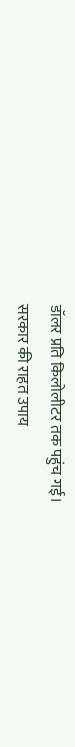डॉलर प्रति किलोलीटर तक पहुंच गई।
सरकार की राहत उपाय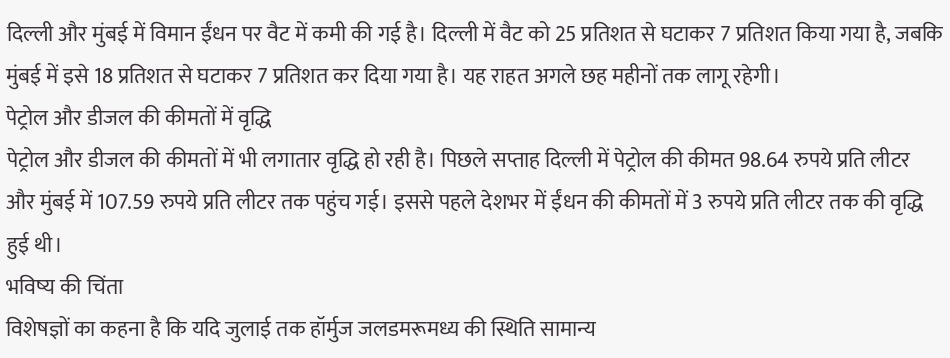दिल्ली और मुंबई में विमान ईंधन पर वैट में कमी की गई है। दिल्ली में वैट को 25 प्रतिशत से घटाकर 7 प्रतिशत किया गया है, जबकि मुंबई में इसे 18 प्रतिशत से घटाकर 7 प्रतिशत कर दिया गया है। यह राहत अगले छह महीनों तक लागू रहेगी।
पेट्रोल और डीजल की कीमतों में वृद्धि
पेट्रोल और डीजल की कीमतों में भी लगातार वृद्धि हो रही है। पिछले सप्ताह दिल्ली में पेट्रोल की कीमत 98.64 रुपये प्रति लीटर और मुंबई में 107.59 रुपये प्रति लीटर तक पहुंच गई। इससे पहले देशभर में ईंधन की कीमतों में 3 रुपये प्रति लीटर तक की वृद्धि हुई थी।
भविष्य की चिंता
विशेषज्ञों का कहना है कि यदि जुलाई तक हॉर्मुज जलडमरूमध्य की स्थिति सामान्य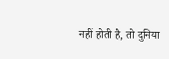नहीं होती है, तो दुनिया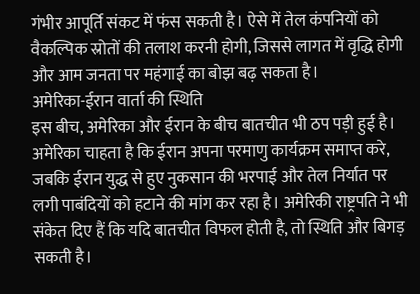गंभीर आपूर्ति संकट में फंस सकती है। ऐसे में तेल कंपनियों को वैकल्पिक स्रोतों की तलाश करनी होगी, जिससे लागत में वृद्धि होगी और आम जनता पर महंगाई का बोझ बढ़ सकता है।
अमेरिका-ईरान वार्ता की स्थिति
इस बीच, अमेरिका और ईरान के बीच बातचीत भी ठप पड़ी हुई है। अमेरिका चाहता है कि ईरान अपना परमाणु कार्यक्रम समाप्त करे, जबकि ईरान युद्ध से हुए नुकसान की भरपाई और तेल निर्यात पर लगी पाबंदियों को हटाने की मांग कर रहा है। अमेरिकी राष्ट्रपति ने भी संकेत दिए हैं कि यदि बातचीत विफल होती है, तो स्थिति और बिगड़ सकती है।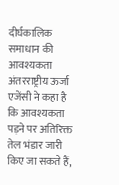दीर्घकालिक समाधान की आवश्यकता
अंतरराष्ट्रीय ऊर्जा एजेंसी ने कहा है कि आवश्यकता पड़ने पर अतिरिक्त तेल भंडार जारी किए जा सकते हैं,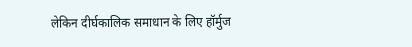लेकिन दीर्घकालिक समाधान के लिए हॉर्मुज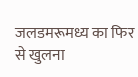जलडमरूमध्य का फिर से खुलना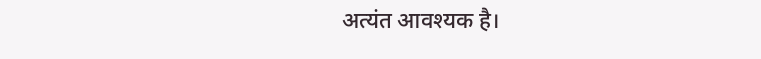अत्यंत आवश्यक है।